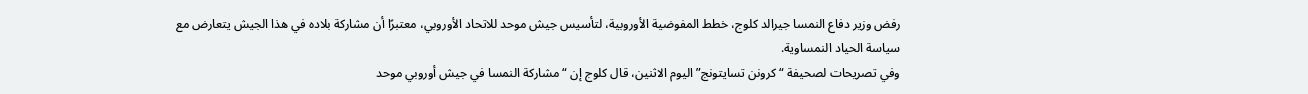رفض وزير دفاع النمسا جيرالد كلوج، خطط المفوضية الأوروبية، لتأسيس جيش موحد للاتحاد الأوروبي، معتبرًا أن مشاركة بلاده في هذا الجيش يتعارض مع سياسة الحياد النمساوية.
وفي تصريحات لصحيفة “كرونن تسايتونج” اليوم الاثنين، قال كلوج إن “مشاركة النمسا في جيش أوروبي موحد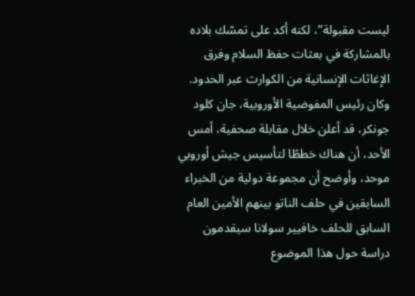ليست مقبولة”، لكنه أكد على تمسّك بلاده بالمشاركة في بعثات حفظ السلام وفرق الإغاثات الإنسانية من الكوارث عبر الحدود.
وكان رئيس المفوضية الأوروبية، جان كلود جونكر، قد أعلن خلال مقابلة صحفية، أمس الأحد، أن هناك خططًا لتأسيس جيش أوروبي موحد، وأوضح أن مجموعة دولية من الخبراء السابقين في حلف الناتو بينهم الأمين العام السابق للحلف خافيير سولانا سيقدمون دراسة حول هذا الموضوع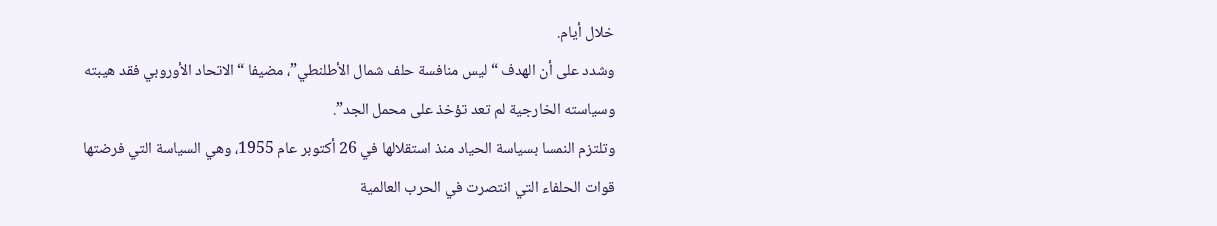خلال أيام.
وشدد على أن الهدف “ليس منافسة حلف شمال الأطلنطي”، مضيفا “الاتحاد الأوروبي فقد هيبته وسياسته الخارجية لم تعد تؤخذ على محمل الجد”.
وتلتزم النمسا بسياسة الحياد منذ استقلالها في 26 أكتوبر عام 1955، وهي السياسة التي فرضتها قوات الحلفاء التي انتصرت في الحرب العالمية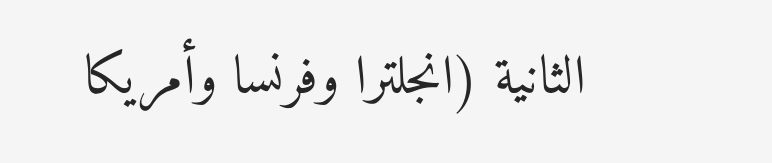الثانية (انجلترا وفرنسا وأمريكا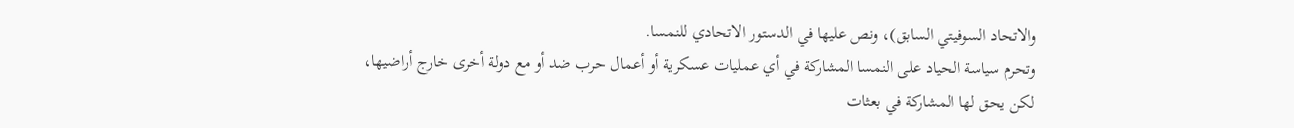والاتحاد السوفيتي السابق)، ونص عليها في الدستور الاتحادي للنمسا.
وتحرم سياسة الحياد على النمسا المشاركة في أي عمليات عسكرية أو أعمال حرب ضد أو مع دولة أخرى خارج أراضيها، لكن يحق لها المشاركة في بعثات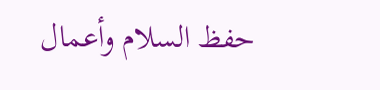حفظ السلام وأعمال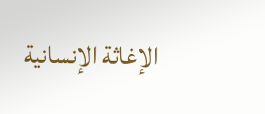الإغاثة الإنسانية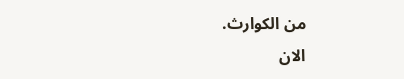من الكوارث.
الان